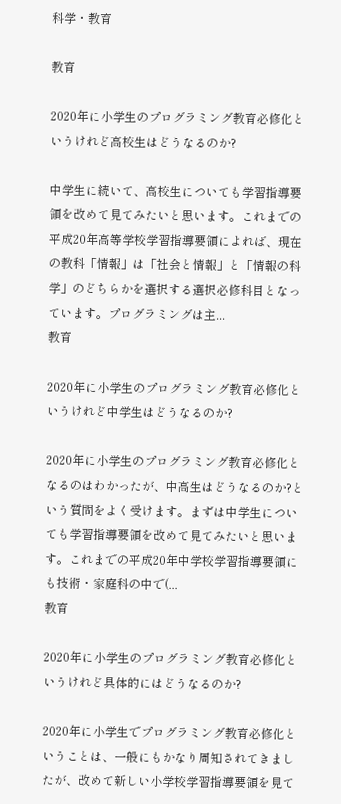科学・教育

教育

2020年に小学生のプログラミング教育必修化というけれど高校生はどうなるのか?

中学生に続いて、高校生についても学習指導要領を改めて見てみたいと思います。これまでの平成20年高等学校学習指導要領によれば、現在の教科「情報」は「社会と情報」と「情報の科学」のどちらかを選択する選択必修科目となっています。プログラミングは主...
教育

2020年に小学生のプログラミング教育必修化というけれど中学生はどうなるのか?

2020年に小学生のプログラミング教育必修化となるのはわかったが、中高生はどうなるのか?という質問をよく受けます。まずは中学生についても学習指導要領を改めて見てみたいと思います。これまでの平成20年中学校学習指導要領にも技術・家庭科の中で(...
教育

2020年に小学生のプログラミング教育必修化というけれど具体的にはどうなるのか?

2020年に小学生でプログラミング教育必修化ということは、一般にもかなり周知されてきましたが、改めて新しい小学校学習指導要領を見て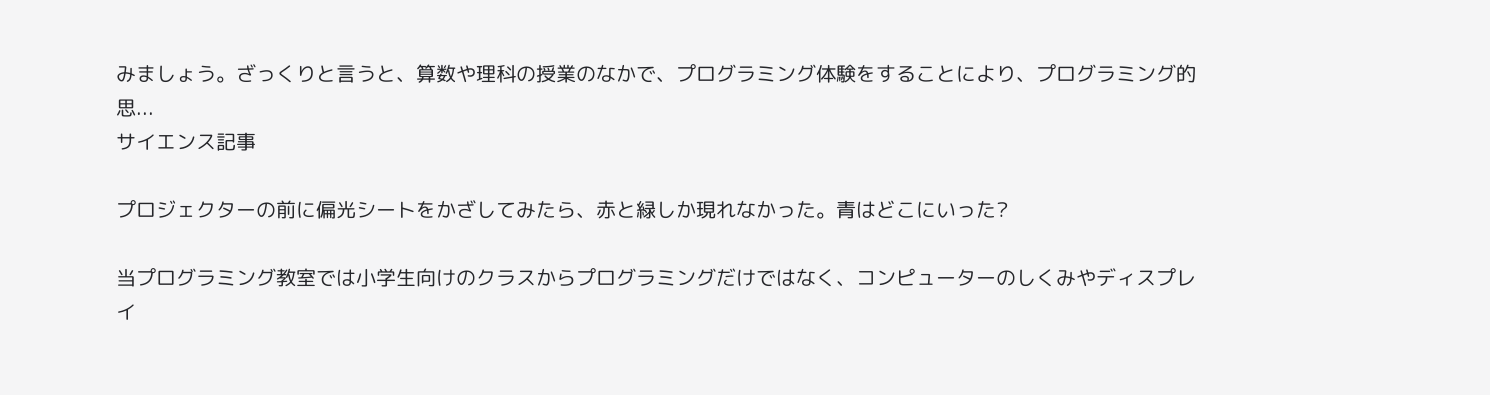みましょう。ざっくりと言うと、算数や理科の授業のなかで、プログラミング体験をすることにより、プログラミング的思...
サイエンス記事

プロジェクターの前に偏光シートをかざしてみたら、赤と緑しか現れなかった。青はどこにいった?

当プログラミング教室では小学生向けのクラスからプログラミングだけではなく、コンピューターのしくみやディスプレイ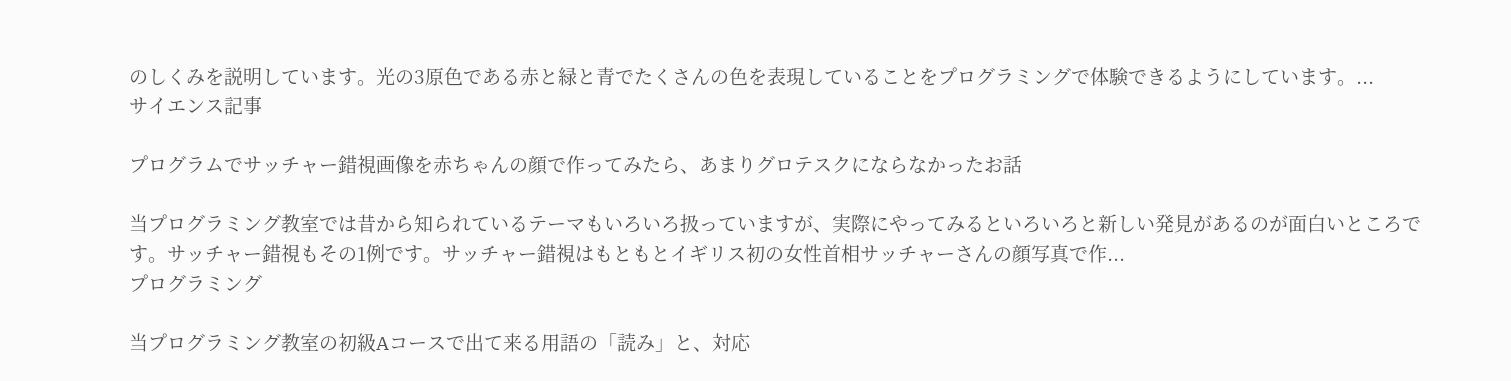のしくみを説明しています。光の3原色である赤と緑と青でたくさんの色を表現していることをプログラミングで体験できるようにしています。...
サイエンス記事

プログラムでサッチャー錯視画像を赤ちゃんの顔で作ってみたら、あまりグロテスクにならなかったお話

当プログラミング教室では昔から知られているテーマもいろいろ扱っていますが、実際にやってみるといろいろと新しい発見があるのが面白いところです。サッチャー錯視もその1例です。サッチャー錯視はもともとイギリス初の女性首相サッチャーさんの顔写真で作...
プログラミング

当プログラミング教室の初級Aコースで出て来る用語の「読み」と、対応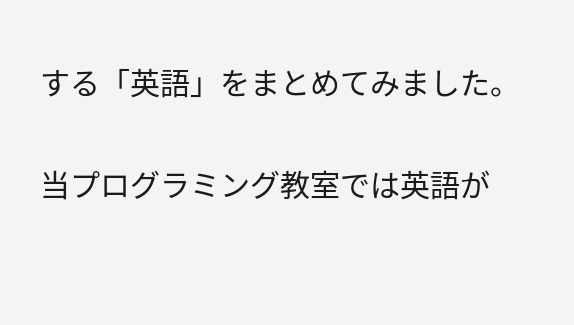する「英語」をまとめてみました。

当プログラミング教室では英語が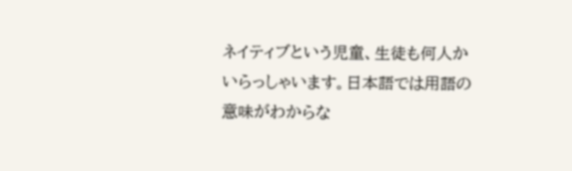ネイティブという児童、生徒も何人かいらっしゃいます。日本語では用語の意味がわからな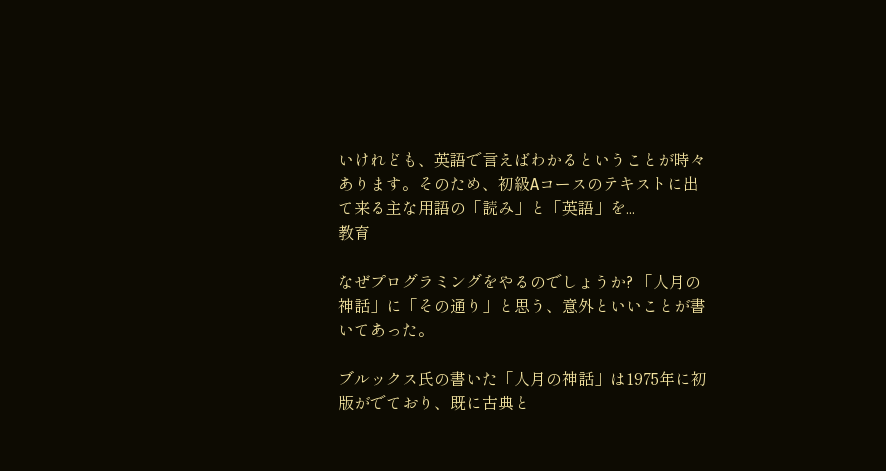いけれども、英語で言えばわかるということが時々あります。そのため、初級Aコースのテキストに出て来る主な用語の「読み」と「英語」を...
教育

なぜプログラミングをやるのでしょうか? 「人月の神話」に「その通り」と思う、意外といいことが書いてあった。

ブルックス氏の書いた「人月の神話」は1975年に初版がでており、既に古典と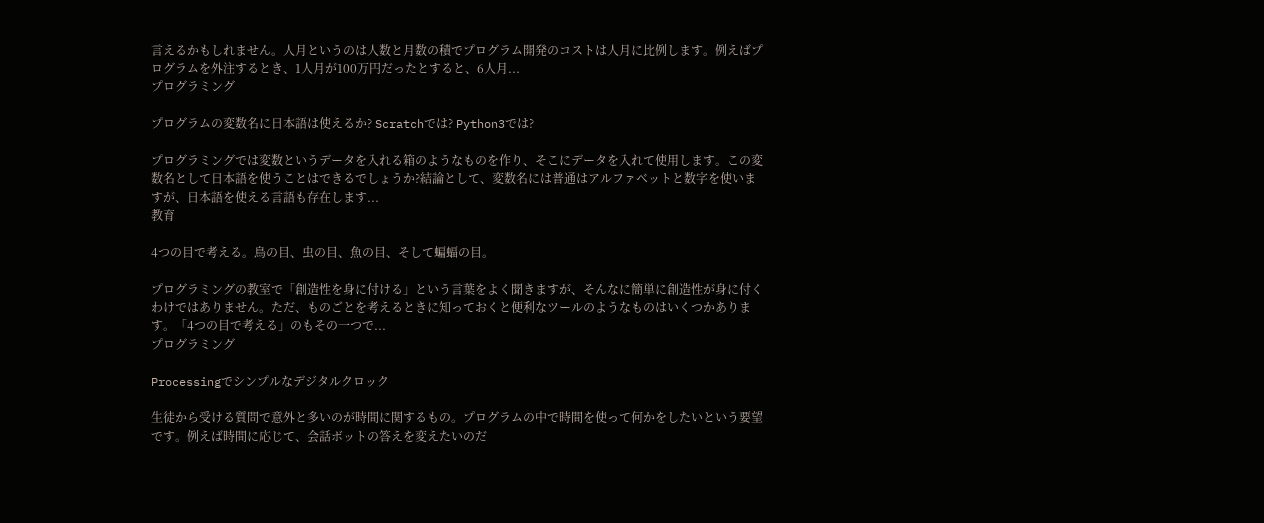言えるかもしれません。人月というのは人数と月数の積でプログラム開発のコストは人月に比例します。例えばプログラムを外注するとき、1人月が100万円だったとすると、6人月...
プログラミング

プログラムの変数名に日本語は使えるか? Scratchでは? Python3では?

プログラミングでは変数というデータを入れる箱のようなものを作り、そこにデータを入れて使用します。この変数名として日本語を使うことはできるでしょうか?結論として、変数名には普通はアルファベットと数字を使いますが、日本語を使える言語も存在します...
教育

4つの目で考える。鳥の目、虫の目、魚の目、そして蝙蝠の目。

プログラミングの教室で「創造性を身に付ける」という言葉をよく聞きますが、そんなに簡単に創造性が身に付くわけではありません。ただ、ものごとを考えるときに知っておくと便利なツールのようなものはいくつかあります。「4つの目で考える」のもその一つで...
プログラミング

Processingでシンプルなデジタルクロック

生徒から受ける質問で意外と多いのが時間に関するもの。プログラムの中で時間を使って何かをしたいという要望です。例えば時間に応じて、会話ボットの答えを変えたいのだ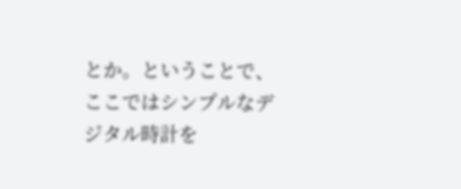とか。ということで、ここではシンプルなデジタル時計を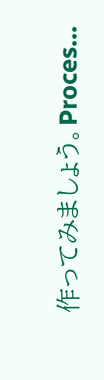作ってみましょう。Proces...